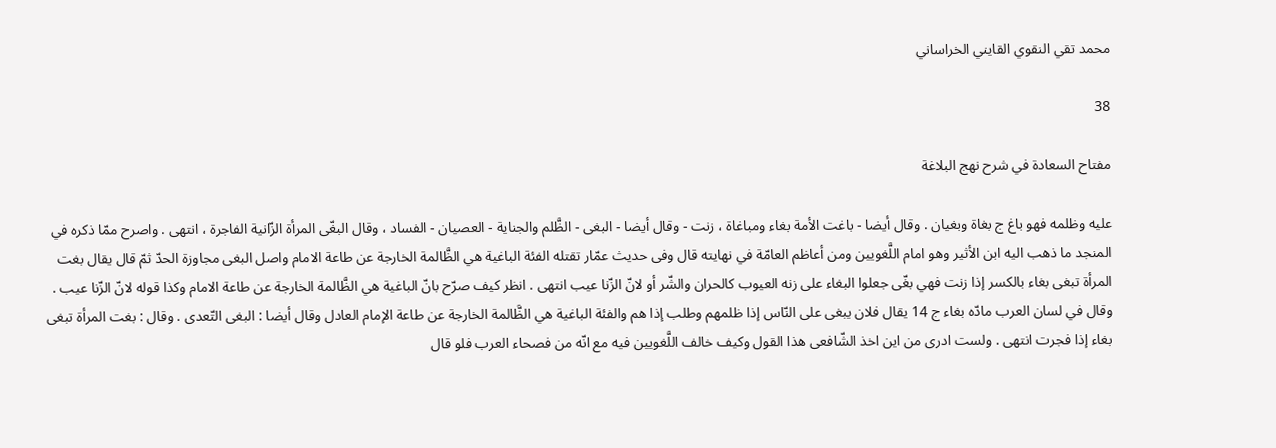محمد تقي النقوي القايني الخراساني

38

مفتاح السعادة في شرح نهج البلاغة

عليه وظلمه فهو باغ ج بغاة وبغيان . وقال أيضا - باغت الأمة بغاء ومباغاة ، زنت - وقال أيضا - البغى - الظَّلم والجناية - العصيان - الفساد ، وقال البغّى المرأة الزّانية الفاجرة ، انتهى . واصرح ممّا ذكره في المنجد ما ذهب اليه ابن الأثير وهو امام اللَّغويين ومن أعاظم العامّة في نهايته قال وفى حديث عمّار تقتله الفئة الباغية هي الظَّالمة الخارجة عن طاعة الامام واصل البغى مجاوزة الحدّ ثمّ قال يقال بغت المرأة تبغى بغاء بالكسر إذا زنت فهي بغّى جعلوا البغاء على زنه العيوب كالحران والشّر أو لانّ الزّنا عيب انتهى . انظر كيف صرّح بانّ الباغية هي الظَّالمة الخارجة عن طاعة الامام وكذا قوله لانّ الزّنا عيب . وقال في لسان العرب مادّه بغاء ج 14 يقال فلان يبغى على النّاس إذا ظلمهم وطلب إذا هم والفئة الباغية هي الظَّالمة الخارجة عن طاعة الإمام العادل وقال أيضا : البغى التّعدى . وقال : بغت المرأة تبغى بغاء إذا فجرت انتهى . ولست ادرى من اين اخذ الشّافعى هذا القول وكيف خالف اللَّغويين فيه مع انّه من فصحاء العرب فلو قال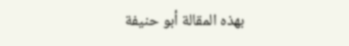بهذه المقالة أبو حنيفة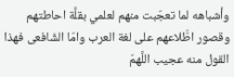وأشباهه لما تعجّبت منهم لعلمي بقلَّة احاطتهم وقصور اطَّلاعهم على لغة العرب وامّا الشّافعى فهذا القول منه عجيب اللَّهمّ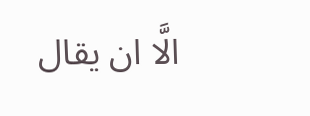الَّا ان يقال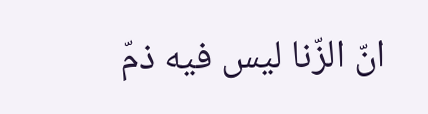انّ الزّنا ليس فيه ذمّ